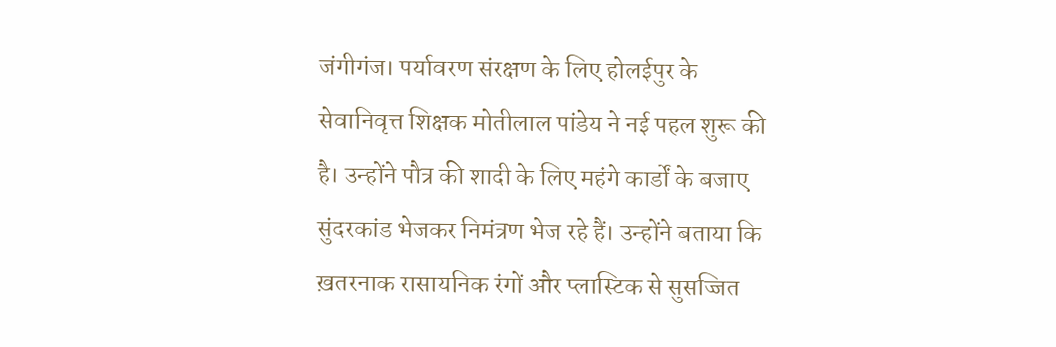जंगीगंज। पर्यावरण संरक्षण के लिए होलईपुर के सेवानिवृत्त शिक्षक मोतीलाल पांडेय ने नई पहल शुरू की है। उन्होंने पौत्र की शादी के लिए महंगे कार्डों के बजाए सुंदरकांड भेजकर निमंत्रण भेज रहे हैं। उन्होंने बताया कि ख़तरनाक रासायनिक रंगों और प्लास्टिक से सुसज्जित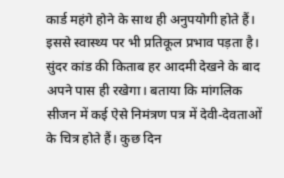कार्ड महंगे होने के साथ ही अनुपयोगी होते हैं। इससे स्वास्थ्य पर भी प्रतिकूल प्रभाव पड़ता है। सुंदर कांड की किताब हर आदमी देखने के बाद अपने पास ही रखेगा। बताया कि मांगलिक सीजन में कई ऐसे निमंत्रण पत्र में देवी-देवताओं के चित्र होते हैं। कुछ दिन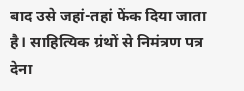बाद उसे जहां-तहां फेंक दिया जाता है। साहित्यिक ग्रंथों से निमंत्रण पत्र देना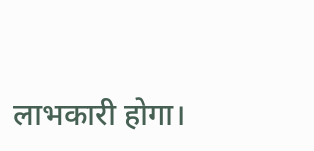लाभकारी होगा।